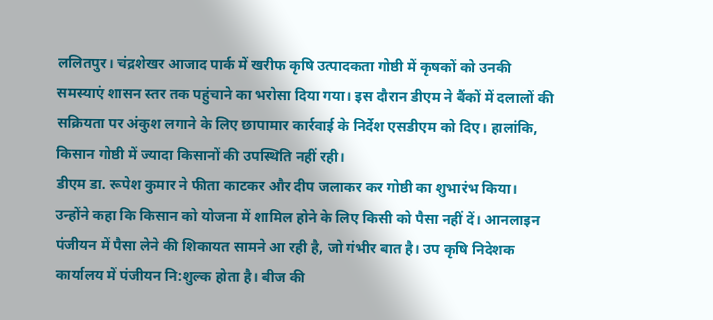ललितपुर। चंद्रशेखर आजाद पार्क में खरीफ कृषि उत्पादकता गोष्ठी में कृषकों को उनकी समस्याएं शासन स्तर तक पहुंचाने का भरोसा दिया गया। इस दौरान डीएम ने बैंकों में दलालों की सक्रियता पर अंकुश लगाने के लिए छापामार कार्रवाई के निर्देश एसडीएम को दिए। हालांकि, किसान गोष्ठी में ज्यादा किसानों की उपस्थिति नहीं रही।
डीएम डा. रूपेश कुमार ने फीता काटकर और दीप जलाकर कर गोष्ठी का शुभारंभ किया। उन्होंने कहा कि किसान को योजना में शामिल होने के लिए किसी को पैसा नहीं दें। आनलाइन पंजीयन में पैसा लेने की शिकायत सामने आ रही है, जो गंभीर बात है। उप कृषि निदेशक कार्यालय में पंजीयन नि:शुल्क होता है। बीज की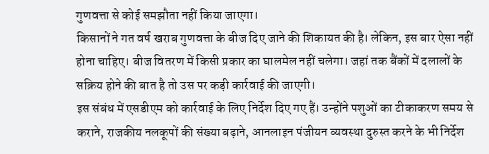गुणवत्ता से कोई समझौता नहीं किया जाएगा।
किसानों ने गत वर्ष खराब गुणवत्ता के बीज दिए जाने की शिकायत की है। लेकिन, इस बार ऐसा नहीं होना चाहिए। बीज वितरण में किसी प्रकार का घालमेल नहीं चलेगा। जहां तक बैंकों में दलालों के सक्रिय होने की बात है तो उस पर कड़ी कार्रवाई की जाएगी।
इस संबंध में एसडीएम को कार्रवाई के लिए निर्देश दिए गए हैं। उन्होंने पशुओं का टीकाकरण समय से कराने, राजकीय नलकूपों की संख्या बढ़ाने, आनलाइन पंजीयन व्यवस्था दुरुस्त करने के भी निर्देश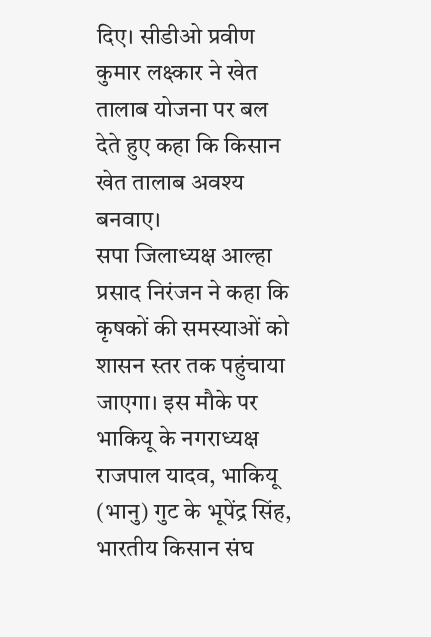दिए। सीडीओ प्रवीण कुमार लक्ष्कार ने खेत तालाब योजना पर बल देते हुए कहा कि किसान खेत तालाब अवश्य बनवाए।
सपा जिलाध्यक्ष आल्हा प्रसाद निरंजन ने कहा कि कृषकों की समस्याओं को शासन स्तर तक पहुंचाया जाएगा। इस मौके पर भाकियू के नगराध्यक्ष राजपाल यादव, भाकियू (भानु) गुट के भूपेंद्र सिंह, भारतीय किसान संघ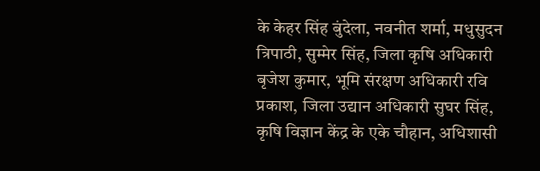के केहर सिंह बुंदेला, नवनीत शर्मा, मधुसुदन त्रिपाठी, सुम्मेर सिंह, जिला कृषि अधिकारी बृजेश कुमार, भूमि संरक्षण अधिकारी रवि प्रकाश, जिला उद्यान अधिकारी सुघर सिंह, कृषि विज्ञान केंद्र के एके चौहान, अधिशासी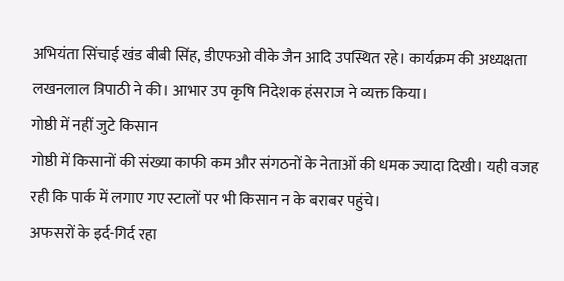अभियंता सिंचाई खंड बीबी सिंह, डीएफओ वीके जैन आदि उपस्थित रहे। कार्यक्रम की अध्यक्षता लखनलाल त्रिपाठी ने की। आभार उप कृषि निदेशक हंसराज ने व्यक्त किया।
गोष्ठी में नहीं जुटे किसान
गोष्ठी में किसानों की संख्या काफी कम और संगठनों के नेताओं की धमक ज्यादा दिखी। यही वजह रही कि पार्क में लगाए गए स्टालों पर भी किसान न के बराबर पहुंचे।
अफसरों के इर्द-गिर्द रहा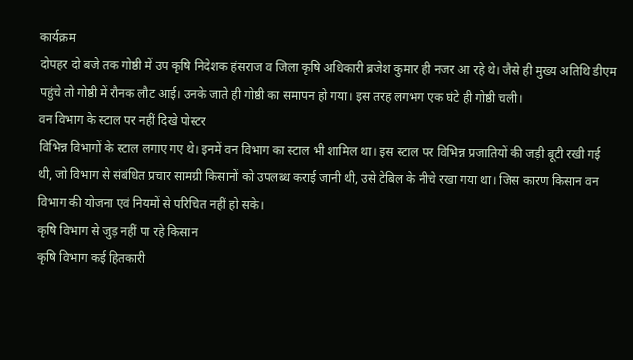कार्यक्रम
दोपहर दो बजे तक गोष्ठी में उप कृषि निदेशक हंसराज व जिला कृषि अधिकारी ब्रजेश कुमार ही नजर आ रहे थे। जैसे ही मुख्य अतिथि डीएम पहुंचे तो गोष्ठी में रौनक लौट आई। उनके जाते ही गोष्ठी का समापन हो गया। इस तरह लगभग एक घंटे ही गोष्ठी चली।
वन विभाग के स्टाल पर नहीं दिखे पोस्टर
विभिन्न विभागों के स्टाल लगाए गए थे। इनमें वन विभाग का स्टाल भी शामिल था। इस स्टाल पर विभिन्न प्रजातियों की जड़ी बूटी रखी गई थी, जो विभाग से संबंधित प्रचार सामग्री किसानों को उपलब्ध कराई जानी थी, उसे टेबिल के नीचे रखा गया था। जिस कारण किसान वन विभाग की योजना एवं नियमों से परिचित नहीं हो सके।
कृषि विभाग से जुड़ नहीं पा रहे किसान
कृषि विभाग कई हितकारी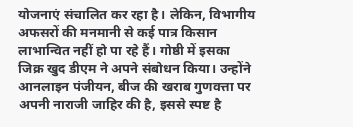योजनाएं संचालित कर रहा है। लेकिन, विभागीय अफसरों की मनमानी से कई पात्र किसान लाभान्वित नहीं हो पा रहे हैं। गोष्ठी में इसका जिक्र खुद डीएम ने अपने संबोधन किया। उन्होंने आनलाइन पंजीयन, बीज की खराब गुणवत्ता पर अपनी नाराजी जाहिर की है, इससे स्पष्ट है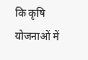कि कृषि योजनाओं में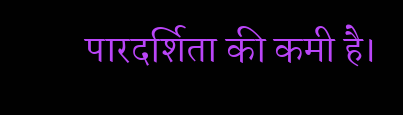पारदर्शिता की कमी है।